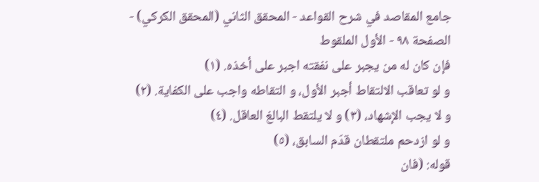جامع المقاصد في شرح القواعد - المحقق الثاني (المحقق الكركي) - الصفحة ٩٨ - الأول الملقوط
فإن كان له من يجبر على نفقته اجبر على أخذه. (١)
و لو تعاقب الالتقاط أجبر الأول، و التقاطه واجب على الكفاية. (٢)
و لا يجب الإشهاد، (٣) و لا يلتقط البالغ العاقل. (٤)
و لو ازدحم ملتقطان قدّم السابق، (٥)
قوله: (فان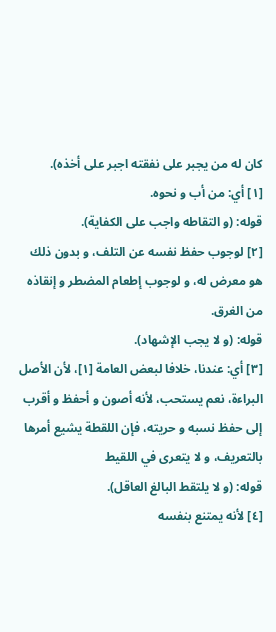كان له من يجبر على نفقته اجبر على أخذه).
[١] أي: من أب و نحوه.
قوله: (و التقاطه واجب على الكفاية).
[٢] لوجوب حفظ نفسه عن التلف، و بدون ذلك هو معرض له، و لوجوب إطعام المضطر و إنقاذه من الغرق.
قوله: (و لا يجب الإشهاد).
[٣] أي: عندنا، خلافا لبعض العامة [١]، لأن الأصل البراءة، نعم يستحب، لأنه أصون و أحفظ و أقرب إلى حفظ نسبه و حريته، فإن اللقطة يشيع أمرها بالتعريف، و لا يتعرى في اللقيط
قوله: (و لا يلتقط البالغ العاقل).
[٤] لأنه يمتنع بنفسه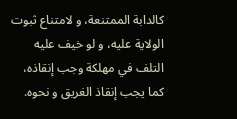كالدابة الممتنعة، و لامتناع ثبوت الولاية عليه، و لو خيف عليه التلف في مهلكة وجب إنقاذه، كما يجب إنقاذ الغريق و نحوه.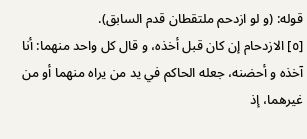قوله: (و لو ازدحم ملتقطان قدم السابق).
[٥] الازدحام إن كان قبل أخذه، و قال كل واحد منهما: أنا آخذه و أحضنه، جعله الحاكم في يد من يراه منهما أو من غيرهما، إذ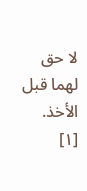لا حق لهما قبل الأخذ.
[١]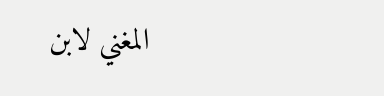المغني لابن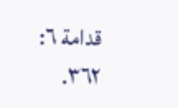قدامة ٦: ٣٦٢.